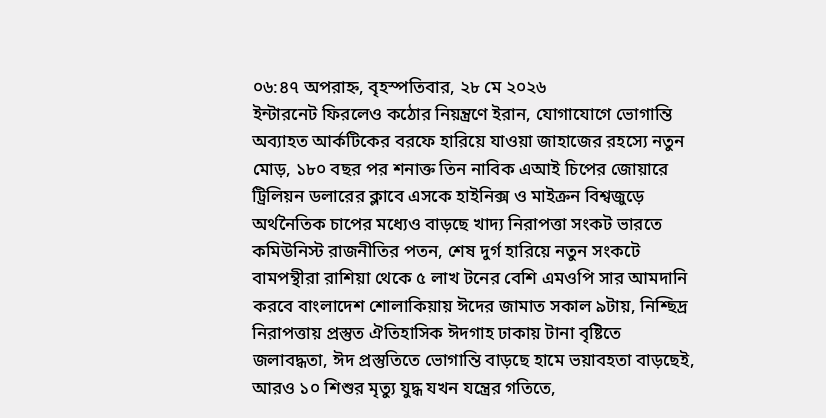০৬:৪৭ অপরাহ্ন, বৃহস্পতিবার, ২৮ মে ২০২৬
ইন্টারনেট ফিরলেও কঠোর নিয়ন্ত্রণে ইরান, যোগাযোগে ভোগান্তি অব্যাহত আর্কটিকের বরফে হারিয়ে যাওয়া জাহাজের রহস্যে নতুন মোড়, ১৮০ বছর পর শনাক্ত তিন নাবিক এআই চিপের জোয়ারে ট্রিলিয়ন ডলারের ক্লাবে এসকে হাইনিক্স ও মাইক্রন বিশ্বজুড়ে অর্থনৈতিক চাপের মধ্যেও বাড়ছে খাদ্য নিরাপত্তা সংকট ভারতে কমিউনিস্ট রাজনীতির পতন, শেষ দুর্গ হারিয়ে নতুন সংকটে বামপন্থীরা রাশিয়া থেকে ৫ লাখ টনের বেশি এমওপি সার আমদানি করবে বাংলাদেশ শোলাকিয়ায় ঈদের জামাত সকাল ৯টায়, নিশ্ছিদ্র নিরাপত্তায় প্রস্তুত ঐতিহাসিক ঈদগাহ ঢাকায় টানা বৃষ্টিতে জলাবদ্ধতা, ঈদ প্রস্তুতিতে ভোগান্তি বাড়ছে হামে ভয়াবহতা বাড়ছেই, আরও ১০ শিশুর মৃত্যু যুদ্ধ যখন যন্ত্রের গতিতে,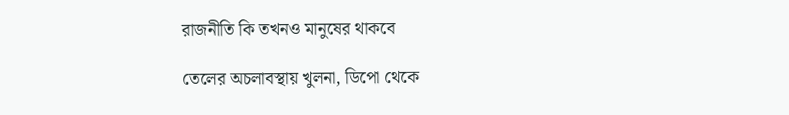রাজনীতি কি তখনও মানুষের থাকবে

তেলের অচলাবস্থায় খুলনা, ডিপো থেকে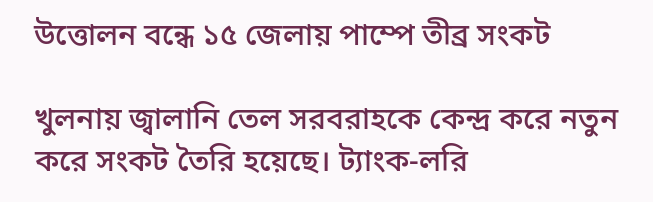উত্তোলন বন্ধে ১৫ জেলায় পাম্পে তীব্র সংকট

খুলনায় জ্বালানি তেল সরবরাহকে কেন্দ্র করে নতুন করে সংকট তৈরি হয়েছে। ট্যাংক-লরি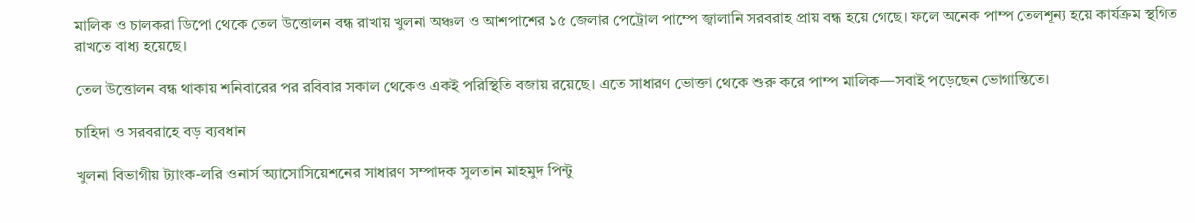মালিক ও চালকরা ডিপো থেকে তেল উত্তোলন বন্ধ রাখায় খুলনা অঞ্চল ও আশপাশের ১৫ জেলার পেট্রোল পাম্পে জ্বালানি সরবরাহ প্রায় বন্ধ হয়ে গেছে। ফলে অনেক পাম্প তেলশূন্য হয়ে কার্যক্রম স্থগিত রাখতে বাধ্য হয়েছে।

তেল উত্তোলন বন্ধ থাকায় শনিবারের পর রবিবার সকাল থেকেও একই পরিস্থিতি বজায় রয়েছে। এতে সাধারণ ভোক্তা থেকে শুরু করে পাম্প মালিক—সবাই পড়েছেন ভোগান্তিতে।

চাহিদা ও সরবরাহে বড় ব্যবধান

খুলনা বিভাগীয় ট্যাংক-লরি ওনার্স অ্যাসোসিয়েশনের সাধারণ সম্পাদক সুলতান মাহমুদ পিন্টু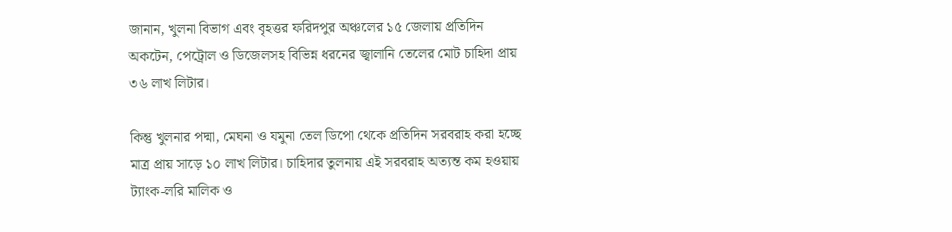জানান, খুলনা বিভাগ এবং বৃহত্তর ফরিদপুর অঞ্চলের ১৫ জেলায় প্রতিদিন অকটেন, পেট্রোল ও ডিজেলসহ বিভিন্ন ধরনের জ্বালানি তেলের মোট চাহিদা প্রায় ৩৬ লাখ লিটার।

কিন্তু খুলনার পদ্মা, মেঘনা ও যমুনা তেল ডিপো থেকে প্রতিদিন সরবরাহ করা হচ্ছে মাত্র প্রায় সাড়ে ১০ লাখ লিটার। চাহিদার তুলনায় এই সরবরাহ অত্যন্ত কম হওয়ায় ট্যাংক-লরি মালিক ও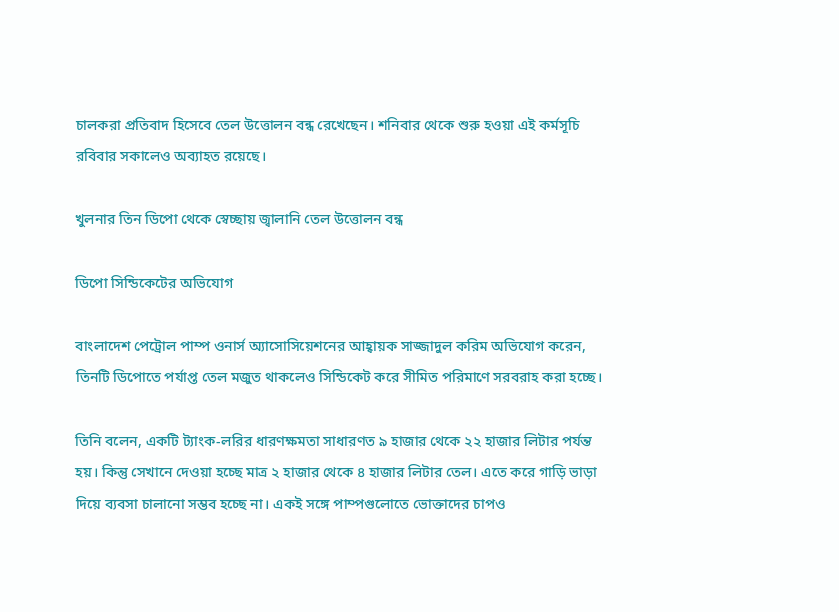চালকরা প্রতিবাদ হিসেবে তেল উত্তোলন বন্ধ রেখেছেন। শনিবার থেকে শুরু হওয়া এই কর্মসূচি রবিবার সকালেও অব্যাহত রয়েছে।

খুলনার তিন ডিপো থেকে স্বেচ্ছায় জ্বালানি তেল উত্তোলন বন্ধ

ডিপো সিন্ডিকেটের অভিযোগ

বাংলাদেশ পেট্রোল পাম্প ওনার্স অ্যাসোসিয়েশনের আহ্বায়ক সাজ্জাদুল করিম অভিযোগ করেন, তিনটি ডিপোতে পর্যাপ্ত তেল মজুত থাকলেও সিন্ডিকেট করে সীমিত পরিমাণে সরবরাহ করা হচ্ছে।

তিনি বলেন, একটি ট্যাংক-লরির ধারণক্ষমতা সাধারণত ৯ হাজার থেকে ২২ হাজার লিটার পর্যন্ত হয়। কিন্তু সেখানে দেওয়া হচ্ছে মাত্র ২ হাজার থেকে ৪ হাজার লিটার তেল। এতে করে গাড়ি ভাড়া দিয়ে ব্যবসা চালানো সম্ভব হচ্ছে না। একই সঙ্গে পাম্পগুলোতে ভোক্তাদের চাপও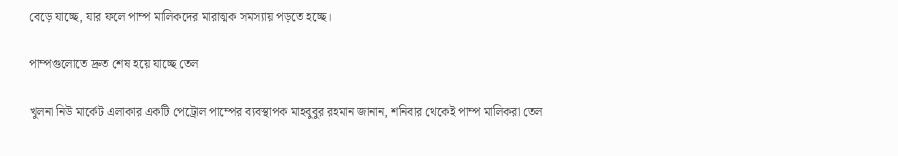বেড়ে যাচ্ছে, যার ফলে পাম্প মালিকদের মারাত্মক সমস্যায় পড়তে হচ্ছে।

পাম্পগুলোতে দ্রুত শেষ হয়ে যাচ্ছে তেল

খুলনা নিউ মার্কেট এলাকার একটি পেট্রোল পাম্পের ব্যবস্থাপক মাহবুবুর রহমান জানান, শনিবার থেকেই পাম্প মালিকরা তেল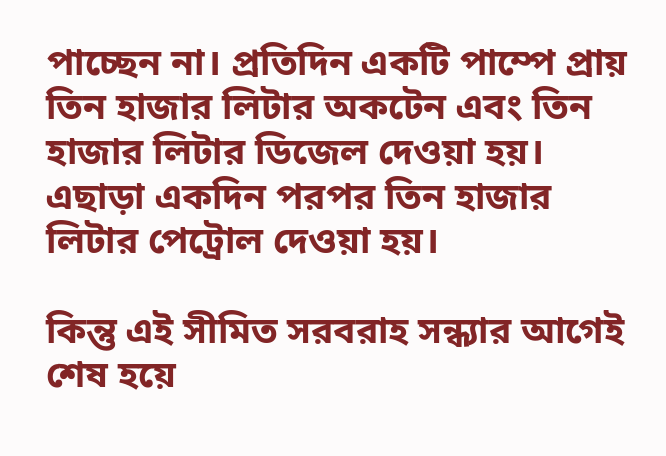পাচ্ছেন না। প্রতিদিন একটি পাম্পে প্রায় তিন হাজার লিটার অকটেন এবং তিন হাজার লিটার ডিজেল দেওয়া হয়। এছাড়া একদিন পরপর তিন হাজার লিটার পেট্রোল দেওয়া হয়।

কিন্তু এই সীমিত সরবরাহ সন্ধ্যার আগেই শেষ হয়ে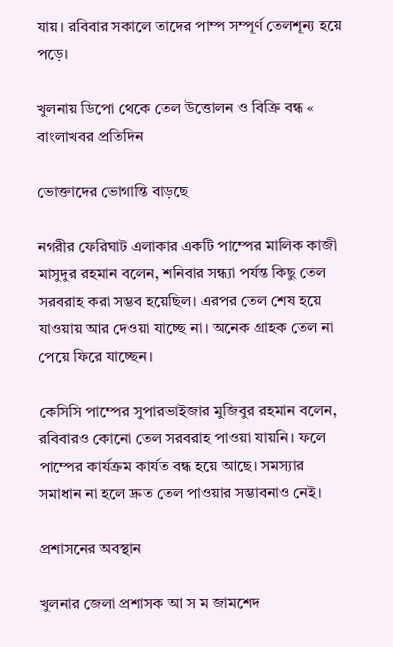যায়। রবিবার সকালে তাদের পাম্প সম্পূর্ণ তেলশূন্য হয়ে পড়ে।

খুলনায় ডিপো থেকে তেল উত্তোলন ও বিক্রি বন্ধ « বাংলাখবর প্রতিদিন

ভোক্তাদের ভোগান্তি বাড়ছে

নগরীর ফেরিঘাট এলাকার একটি পাম্পের মালিক কাজী মাসুদুর রহমান বলেন, শনিবার সন্ধ্যা পর্যন্ত কিছু তেল সরবরাহ করা সম্ভব হয়েছিল। এরপর তেল শেষ হয়ে যাওয়ায় আর দেওয়া যাচ্ছে না। অনেক গ্রাহক তেল না পেয়ে ফিরে যাচ্ছেন।

কেসিসি পাম্পের সুপারভাইজার মুজিবুর রহমান বলেন, রবিবারও কোনো তেল সরবরাহ পাওয়া যায়নি। ফলে পাম্পের কার্যক্রম কার্যত বন্ধ হয়ে আছে। সমস্যার সমাধান না হলে দ্রুত তেল পাওয়ার সম্ভাবনাও নেই।

প্রশাসনের অবস্থান

খুলনার জেলা প্রশাসক আ স ম জামশেদ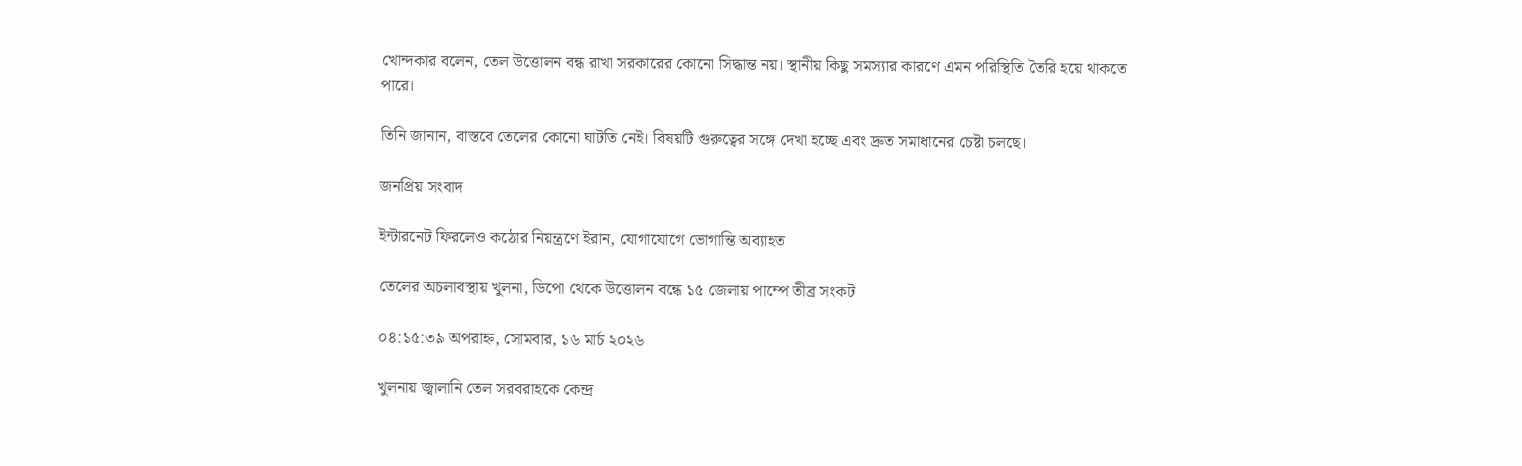খোন্দকার বলেন, তেল উত্তোলন বন্ধ রাখা সরকারের কোনো সিদ্ধান্ত নয়। স্থানীয় কিছু সমস্যার কারণে এমন পরিস্থিতি তৈরি হয়ে থাকতে পারে।

তিনি জানান, বাস্তবে তেলের কোনো ঘাটতি নেই। বিষয়টি গুরুত্বের সঙ্গে দেখা হচ্ছে এবং দ্রুত সমাধানের চেষ্টা চলছে।

জনপ্রিয় সংবাদ

ইন্টারনেট ফিরলেও কঠোর নিয়ন্ত্রণে ইরান, যোগাযোগে ভোগান্তি অব্যাহত

তেলের অচলাবস্থায় খুলনা, ডিপো থেকে উত্তোলন বন্ধে ১৫ জেলায় পাম্পে তীব্র সংকট

০৪:১৫:৩৯ অপরাহ্ন, সোমবার, ১৬ মার্চ ২০২৬

খুলনায় জ্বালানি তেল সরবরাহকে কেন্দ্র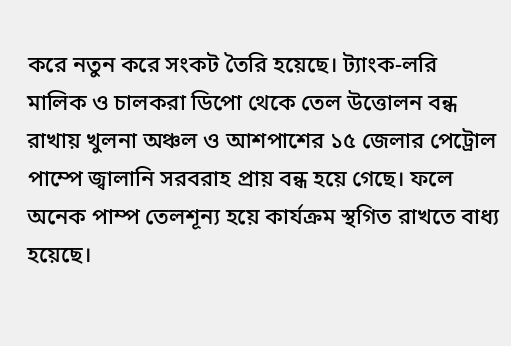করে নতুন করে সংকট তৈরি হয়েছে। ট্যাংক-লরি মালিক ও চালকরা ডিপো থেকে তেল উত্তোলন বন্ধ রাখায় খুলনা অঞ্চল ও আশপাশের ১৫ জেলার পেট্রোল পাম্পে জ্বালানি সরবরাহ প্রায় বন্ধ হয়ে গেছে। ফলে অনেক পাম্প তেলশূন্য হয়ে কার্যক্রম স্থগিত রাখতে বাধ্য হয়েছে।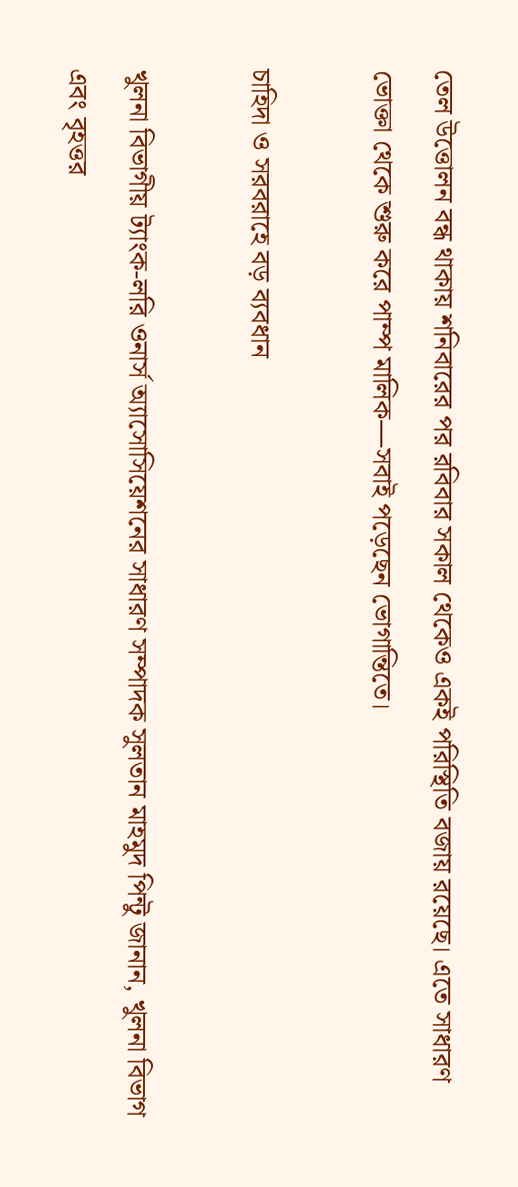তেল উত্তোলন বন্ধ থাকায় শনিবারের পর রবিবার সকাল থেকেও একই পরিস্থিতি বজায় রয়েছে। এতে সাধারণ ভোক্তা থেকে শুরু করে পাম্প মালিক—সবাই পড়েছেন ভোগান্তিতে।

চাহিদা ও সরবরাহে বড় ব্যবধান

খুলনা বিভাগীয় ট্যাংক-লরি ওনার্স অ্যাসোসিয়েশনের সাধারণ সম্পাদক সুলতান মাহমুদ পিন্টু জানান, খুলনা বিভাগ এবং বৃহত্তর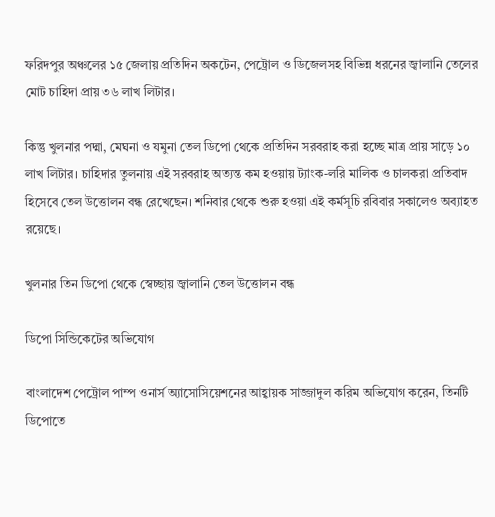ফরিদপুর অঞ্চলের ১৫ জেলায় প্রতিদিন অকটেন, পেট্রোল ও ডিজেলসহ বিভিন্ন ধরনের জ্বালানি তেলের মোট চাহিদা প্রায় ৩৬ লাখ লিটার।

কিন্তু খুলনার পদ্মা, মেঘনা ও যমুনা তেল ডিপো থেকে প্রতিদিন সরবরাহ করা হচ্ছে মাত্র প্রায় সাড়ে ১০ লাখ লিটার। চাহিদার তুলনায় এই সরবরাহ অত্যন্ত কম হওয়ায় ট্যাংক-লরি মালিক ও চালকরা প্রতিবাদ হিসেবে তেল উত্তোলন বন্ধ রেখেছেন। শনিবার থেকে শুরু হওয়া এই কর্মসূচি রবিবার সকালেও অব্যাহত রয়েছে।

খুলনার তিন ডিপো থেকে স্বেচ্ছায় জ্বালানি তেল উত্তোলন বন্ধ

ডিপো সিন্ডিকেটের অভিযোগ

বাংলাদেশ পেট্রোল পাম্প ওনার্স অ্যাসোসিয়েশনের আহ্বায়ক সাজ্জাদুল করিম অভিযোগ করেন, তিনটি ডিপোতে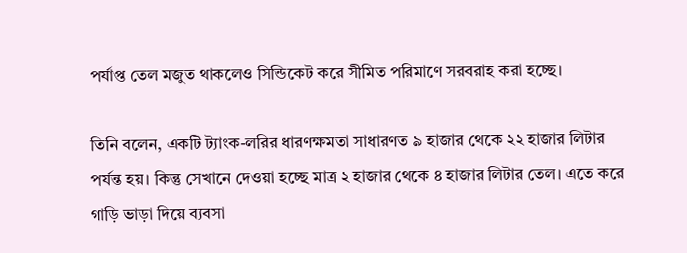পর্যাপ্ত তেল মজুত থাকলেও সিন্ডিকেট করে সীমিত পরিমাণে সরবরাহ করা হচ্ছে।

তিনি বলেন, একটি ট্যাংক-লরির ধারণক্ষমতা সাধারণত ৯ হাজার থেকে ২২ হাজার লিটার পর্যন্ত হয়। কিন্তু সেখানে দেওয়া হচ্ছে মাত্র ২ হাজার থেকে ৪ হাজার লিটার তেল। এতে করে গাড়ি ভাড়া দিয়ে ব্যবসা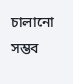চালানো সম্ভব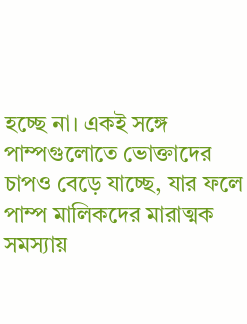হচ্ছে না। একই সঙ্গে পাম্পগুলোতে ভোক্তাদের চাপও বেড়ে যাচ্ছে, যার ফলে পাম্প মালিকদের মারাত্মক সমস্যায়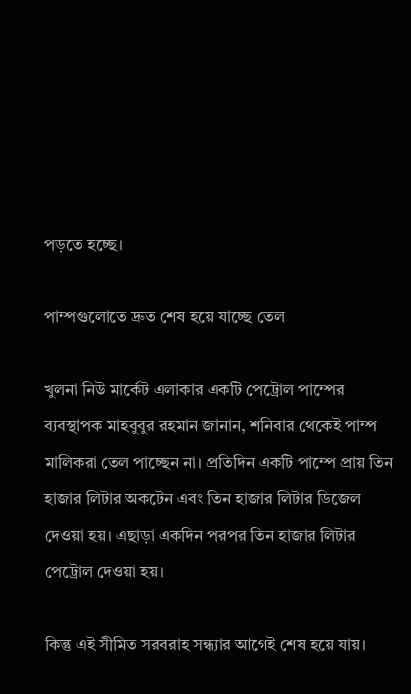পড়তে হচ্ছে।

পাম্পগুলোতে দ্রুত শেষ হয়ে যাচ্ছে তেল

খুলনা নিউ মার্কেট এলাকার একটি পেট্রোল পাম্পের ব্যবস্থাপক মাহবুবুর রহমান জানান, শনিবার থেকেই পাম্প মালিকরা তেল পাচ্ছেন না। প্রতিদিন একটি পাম্পে প্রায় তিন হাজার লিটার অকটেন এবং তিন হাজার লিটার ডিজেল দেওয়া হয়। এছাড়া একদিন পরপর তিন হাজার লিটার পেট্রোল দেওয়া হয়।

কিন্তু এই সীমিত সরবরাহ সন্ধ্যার আগেই শেষ হয়ে যায়।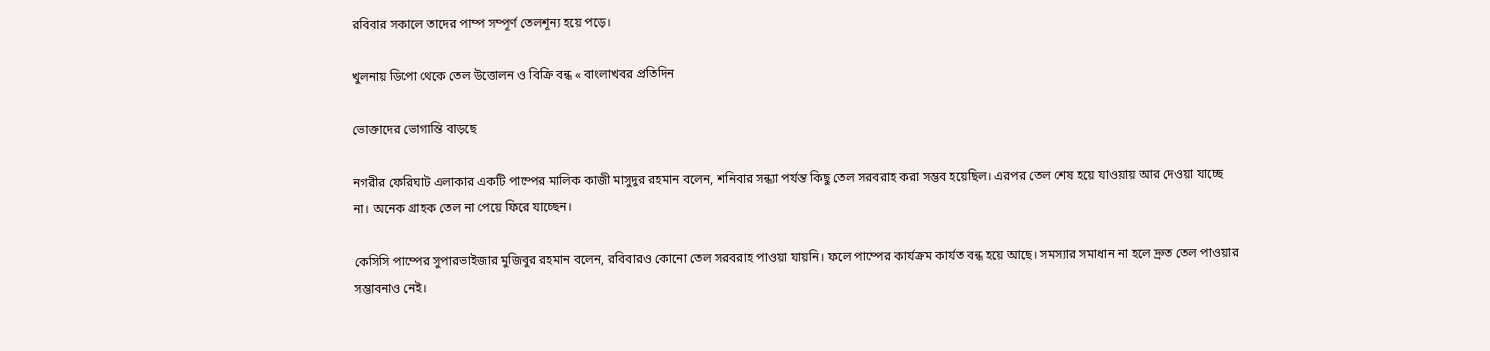রবিবার সকালে তাদের পাম্প সম্পূর্ণ তেলশূন্য হয়ে পড়ে।

খুলনায় ডিপো থেকে তেল উত্তোলন ও বিক্রি বন্ধ « বাংলাখবর প্রতিদিন

ভোক্তাদের ভোগান্তি বাড়ছে

নগরীর ফেরিঘাট এলাকার একটি পাম্পের মালিক কাজী মাসুদুর রহমান বলেন, শনিবার সন্ধ্যা পর্যন্ত কিছু তেল সরবরাহ করা সম্ভব হয়েছিল। এরপর তেল শেষ হয়ে যাওয়ায় আর দেওয়া যাচ্ছে না। অনেক গ্রাহক তেল না পেয়ে ফিরে যাচ্ছেন।

কেসিসি পাম্পের সুপারভাইজার মুজিবুর রহমান বলেন, রবিবারও কোনো তেল সরবরাহ পাওয়া যায়নি। ফলে পাম্পের কার্যক্রম কার্যত বন্ধ হয়ে আছে। সমস্যার সমাধান না হলে দ্রুত তেল পাওয়ার সম্ভাবনাও নেই।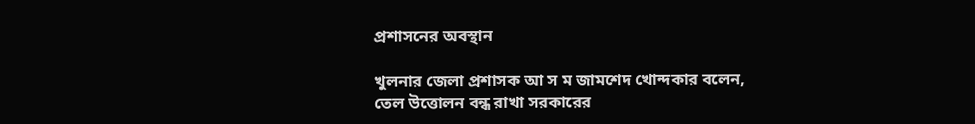প্রশাসনের অবস্থান

খুলনার জেলা প্রশাসক আ স ম জামশেদ খোন্দকার বলেন, তেল উত্তোলন বন্ধ রাখা সরকারের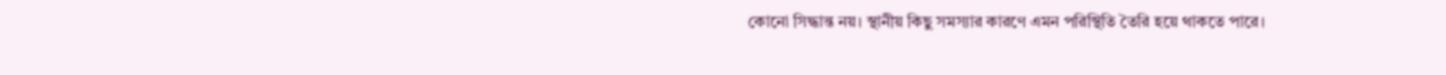কোনো সিদ্ধান্ত নয়। স্থানীয় কিছু সমস্যার কারণে এমন পরিস্থিতি তৈরি হয়ে থাকতে পারে।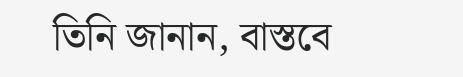তিনি জানান, বাস্তবে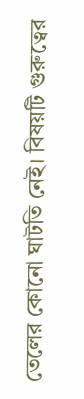তেলের কোনো ঘাটতি নেই। বিষয়টি গুরুত্বের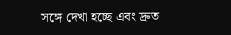সঙ্গে দেখা হচ্ছে এবং দ্রুত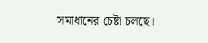সমাধানের চেষ্টা চলছে।